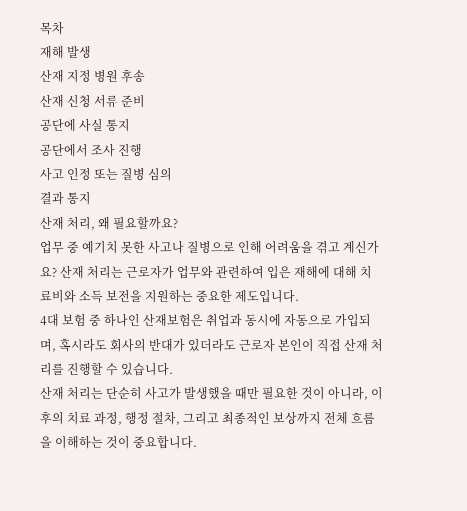목차
재해 발생
산재 지정 병원 후송
산재 신청 서류 준비
공단에 사실 통지
공단에서 조사 진행
사고 인정 또는 질병 심의
결과 통지
산재 처리, 왜 필요할까요?
업무 중 예기치 못한 사고나 질병으로 인해 어려움을 겪고 계신가요? 산재 처리는 근로자가 업무와 관련하여 입은 재해에 대해 치료비와 소득 보전을 지원하는 중요한 제도입니다.
4대 보험 중 하나인 산재보험은 취업과 동시에 자동으로 가입되며, 혹시라도 회사의 반대가 있더라도 근로자 본인이 직접 산재 처리를 진행할 수 있습니다.
산재 처리는 단순히 사고가 발생했을 때만 필요한 것이 아니라, 이후의 치료 과정, 행정 절차, 그리고 최종적인 보상까지 전체 흐름을 이해하는 것이 중요합니다.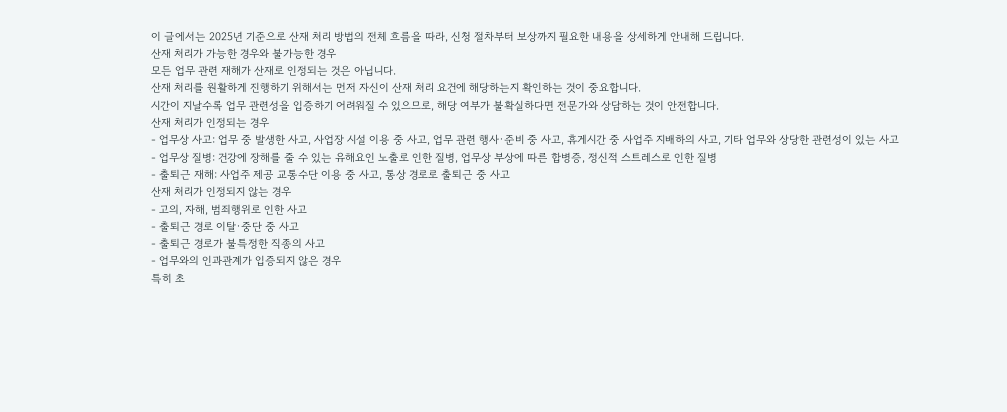이 글에서는 2025년 기준으로 산재 처리 방법의 전체 흐름을 따라, 신청 절차부터 보상까지 필요한 내용을 상세하게 안내해 드립니다.
산재 처리가 가능한 경우와 불가능한 경우
모든 업무 관련 재해가 산재로 인정되는 것은 아닙니다.
산재 처리를 원활하게 진행하기 위해서는 먼저 자신이 산재 처리 요건에 해당하는지 확인하는 것이 중요합니다.
시간이 지날수록 업무 관련성을 입증하기 어려워질 수 있으므로, 해당 여부가 불확실하다면 전문가와 상담하는 것이 안전합니다.
산재 처리가 인정되는 경우
- 업무상 사고: 업무 중 발생한 사고, 사업장 시설 이용 중 사고, 업무 관련 행사·준비 중 사고, 휴게시간 중 사업주 지배하의 사고, 기타 업무와 상당한 관련성이 있는 사고
- 업무상 질병: 건강에 장해를 줄 수 있는 유해요인 노출로 인한 질병, 업무상 부상에 따른 합병증, 정신적 스트레스로 인한 질병
- 출퇴근 재해: 사업주 제공 교통수단 이용 중 사고, 통상 경로로 출퇴근 중 사고
산재 처리가 인정되지 않는 경우
- 고의, 자해, 범죄행위로 인한 사고
- 출퇴근 경로 이탈·중단 중 사고
- 출퇴근 경로가 불특정한 직종의 사고
- 업무와의 인과관계가 입증되지 않은 경우
특히 초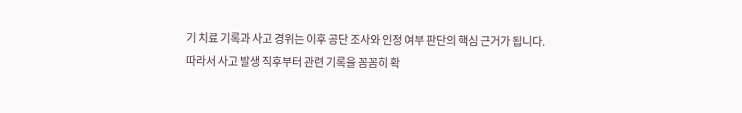기 치료 기록과 사고 경위는 이후 공단 조사와 인정 여부 판단의 핵심 근거가 됩니다.
따라서 사고 발생 직후부터 관련 기록을 꼼꼼히 확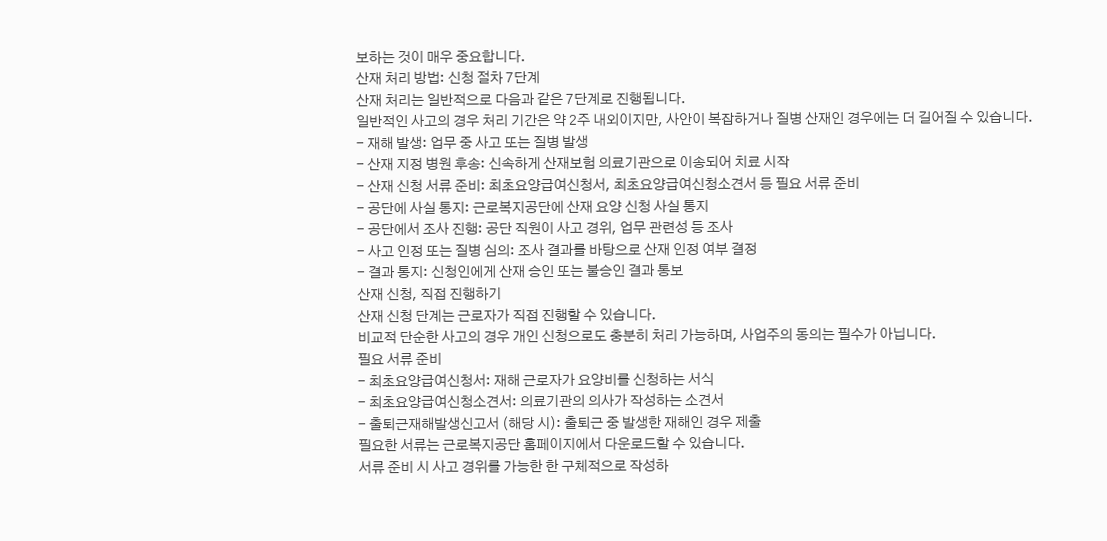보하는 것이 매우 중요합니다.
산재 처리 방법: 신청 절차 7단계
산재 처리는 일반적으로 다음과 같은 7단계로 진행됩니다.
일반적인 사고의 경우 처리 기간은 약 2주 내외이지만, 사안이 복잡하거나 질병 산재인 경우에는 더 길어질 수 있습니다.
- 재해 발생: 업무 중 사고 또는 질병 발생
- 산재 지정 병원 후송: 신속하게 산재보험 의료기관으로 이송되어 치료 시작
- 산재 신청 서류 준비: 최초요양급여신청서, 최초요양급여신청소견서 등 필요 서류 준비
- 공단에 사실 통지: 근로복지공단에 산재 요양 신청 사실 통지
- 공단에서 조사 진행: 공단 직원이 사고 경위, 업무 관련성 등 조사
- 사고 인정 또는 질병 심의: 조사 결과를 바탕으로 산재 인정 여부 결정
- 결과 통지: 신청인에게 산재 승인 또는 불승인 결과 통보
산재 신청, 직접 진행하기
산재 신청 단계는 근로자가 직접 진행할 수 있습니다.
비교적 단순한 사고의 경우 개인 신청으로도 충분히 처리 가능하며, 사업주의 동의는 필수가 아닙니다.
필요 서류 준비
- 최초요양급여신청서: 재해 근로자가 요양비를 신청하는 서식
- 최초요양급여신청소견서: 의료기관의 의사가 작성하는 소견서
- 출퇴근재해발생신고서 (해당 시): 출퇴근 중 발생한 재해인 경우 제출
필요한 서류는 근로복지공단 홈페이지에서 다운로드할 수 있습니다.
서류 준비 시 사고 경위를 가능한 한 구체적으로 작성하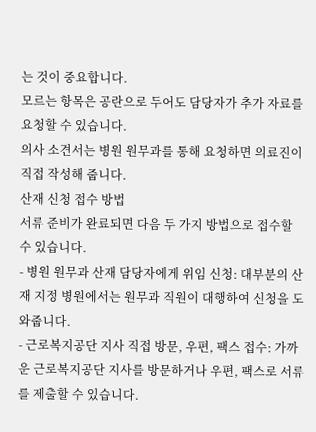는 것이 중요합니다.
모르는 항목은 공란으로 두어도 담당자가 추가 자료를 요청할 수 있습니다.
의사 소견서는 병원 원무과를 통해 요청하면 의료진이 직접 작성해 줍니다.
산재 신청 접수 방법
서류 준비가 완료되면 다음 두 가지 방법으로 접수할 수 있습니다.
- 병원 원무과 산재 담당자에게 위임 신청: 대부분의 산재 지정 병원에서는 원무과 직원이 대행하여 신청을 도와줍니다.
- 근로복지공단 지사 직접 방문, 우편, 팩스 접수: 가까운 근로복지공단 지사를 방문하거나 우편, 팩스로 서류를 제출할 수 있습니다.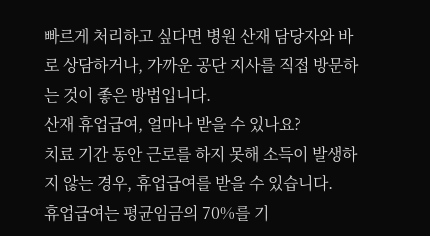빠르게 처리하고 싶다면 병원 산재 담당자와 바로 상담하거나, 가까운 공단 지사를 직접 방문하는 것이 좋은 방법입니다.
산재 휴업급여, 얼마나 받을 수 있나요?
치료 기간 동안 근로를 하지 못해 소득이 발생하지 않는 경우, 휴업급여를 받을 수 있습니다.
휴업급여는 평균임금의 70%를 기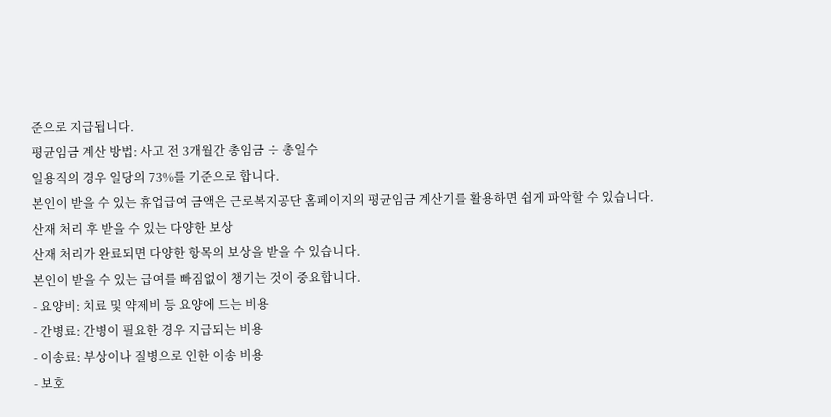준으로 지급됩니다.
평균임금 계산 방법: 사고 전 3개월간 총임금 ÷ 총일수
일용직의 경우 일당의 73%를 기준으로 합니다.
본인이 받을 수 있는 휴업급여 금액은 근로복지공단 홈페이지의 평균임금 계산기를 활용하면 쉽게 파악할 수 있습니다.
산재 처리 후 받을 수 있는 다양한 보상
산재 처리가 완료되면 다양한 항목의 보상을 받을 수 있습니다.
본인이 받을 수 있는 급여를 빠짐없이 챙기는 것이 중요합니다.
- 요양비: 치료 및 약제비 등 요양에 드는 비용
- 간병료: 간병이 필요한 경우 지급되는 비용
- 이송료: 부상이나 질병으로 인한 이송 비용
- 보호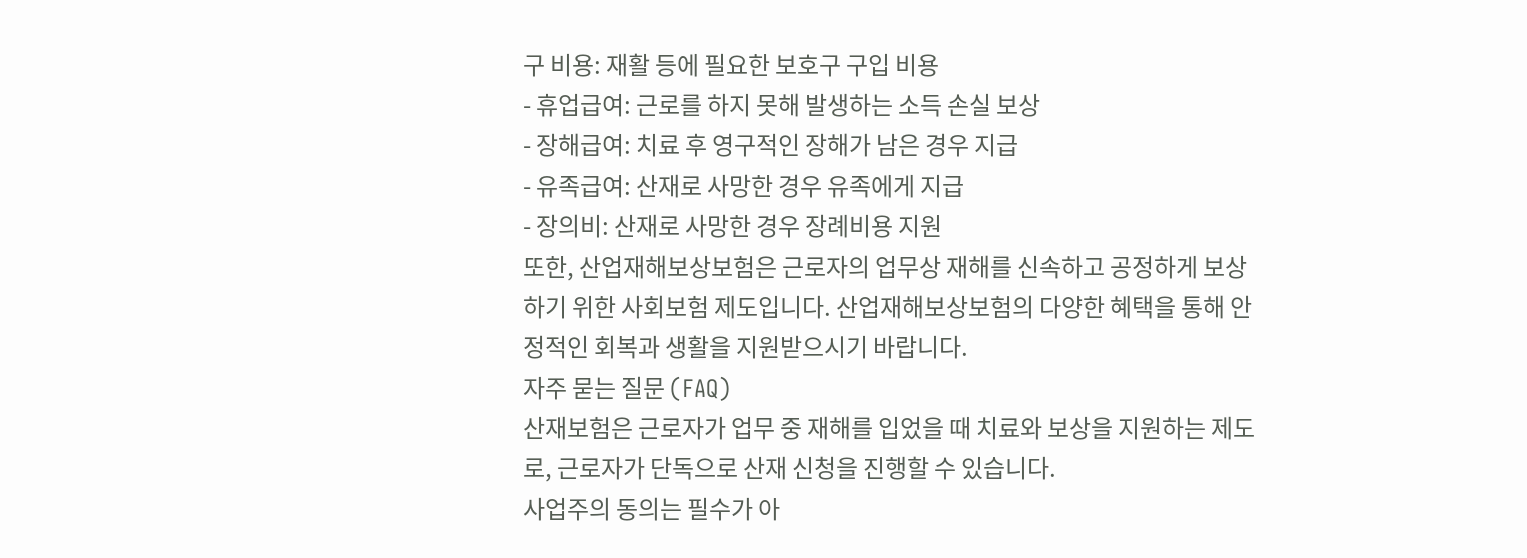구 비용: 재활 등에 필요한 보호구 구입 비용
- 휴업급여: 근로를 하지 못해 발생하는 소득 손실 보상
- 장해급여: 치료 후 영구적인 장해가 남은 경우 지급
- 유족급여: 산재로 사망한 경우 유족에게 지급
- 장의비: 산재로 사망한 경우 장례비용 지원
또한, 산업재해보상보험은 근로자의 업무상 재해를 신속하고 공정하게 보상하기 위한 사회보험 제도입니다. 산업재해보상보험의 다양한 혜택을 통해 안정적인 회복과 생활을 지원받으시기 바랍니다.
자주 묻는 질문 (FAQ)
산재보험은 근로자가 업무 중 재해를 입었을 때 치료와 보상을 지원하는 제도로, 근로자가 단독으로 산재 신청을 진행할 수 있습니다.
사업주의 동의는 필수가 아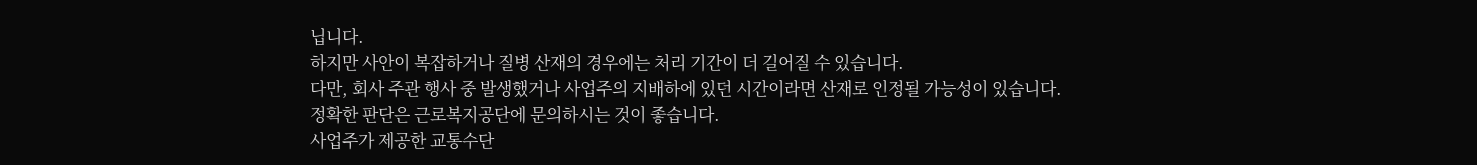닙니다.
하지만 사안이 복잡하거나 질병 산재의 경우에는 처리 기간이 더 길어질 수 있습니다.
다만, 회사 주관 행사 중 발생했거나 사업주의 지배하에 있던 시간이라면 산재로 인정될 가능성이 있습니다.
정확한 판단은 근로복지공단에 문의하시는 것이 좋습니다.
사업주가 제공한 교통수단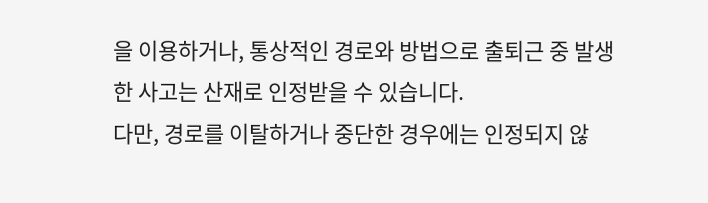을 이용하거나, 통상적인 경로와 방법으로 출퇴근 중 발생한 사고는 산재로 인정받을 수 있습니다.
다만, 경로를 이탈하거나 중단한 경우에는 인정되지 않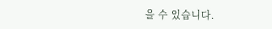을 수 있습니다.